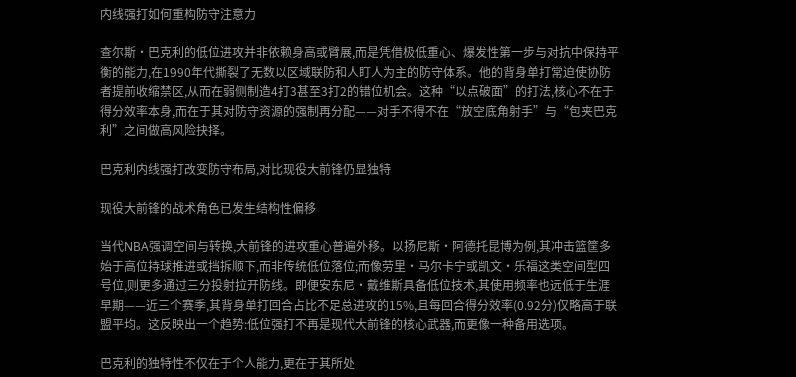内线强打如何重构防守注意力

查尔斯·巴克利的低位进攻并非依赖身高或臂展,而是凭借极低重心、爆发性第一步与对抗中保持平衡的能力,在1990年代撕裂了无数以区域联防和人盯人为主的防守体系。他的背身单打常迫使协防者提前收缩禁区,从而在弱侧制造4打3甚至3打2的错位机会。这种“以点破面”的打法,核心不在于得分效率本身,而在于其对防守资源的强制再分配——对手不得不在“放空底角射手”与“包夹巴克利”之间做高风险抉择。

巴克利内线强打改变防守布局,对比现役大前锋仍显独特

现役大前锋的战术角色已发生结构性偏移

当代NBA强调空间与转换,大前锋的进攻重心普遍外移。以扬尼斯·阿德托昆博为例,其冲击篮筐多始于高位持球推进或挡拆顺下,而非传统低位落位;而像劳里·马尔卡宁或凯文·乐福这类空间型四号位,则更多通过三分投射拉开防线。即便安东尼·戴维斯具备低位技术,其使用频率也远低于生涯早期——近三个赛季,其背身单打回合占比不足总进攻的15%,且每回合得分效率(0.92分)仅略高于联盟平均。这反映出一个趋势:低位强打不再是现代大前锋的核心武器,而更像一种备用选项。

巴克利的独特性不仅在于个人能力,更在于其所处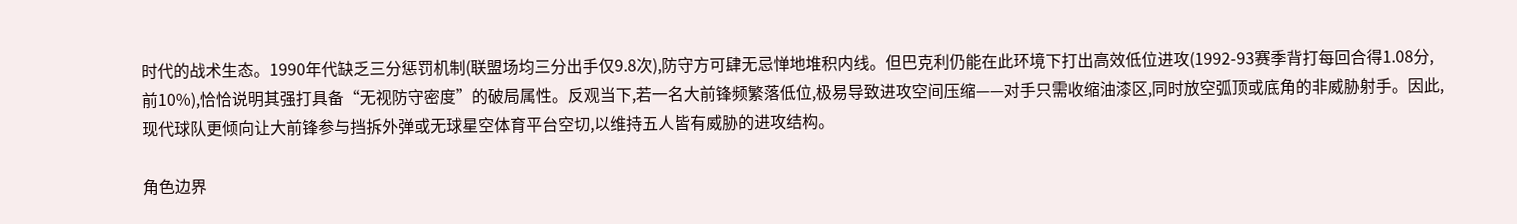时代的战术生态。1990年代缺乏三分惩罚机制(联盟场均三分出手仅9.8次),防守方可肆无忌惮地堆积内线。但巴克利仍能在此环境下打出高效低位进攻(1992-93赛季背打每回合得1.08分,前10%),恰恰说明其强打具备“无视防守密度”的破局属性。反观当下,若一名大前锋频繁落低位,极易导致进攻空间压缩——对手只需收缩油漆区,同时放空弧顶或底角的非威胁射手。因此,现代球队更倾向让大前锋参与挡拆外弹或无球星空体育平台空切,以维持五人皆有威胁的进攻结构。

角色边界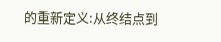的重新定义:从终结点到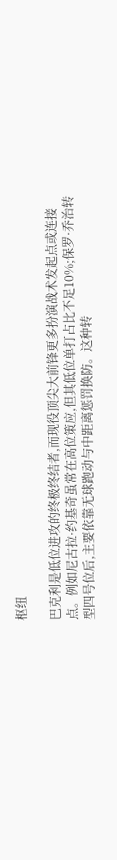枢纽

巴克利是低位进攻的终极终结者,而现役顶尖大前锋更多扮演战术发起点或连接点。例如尼古拉·约基奇虽常在高位策应,但其低位单打占比不足10%;保罗·乔治转型四号位后,主要依靠无球跑动与中距离惩罚换防。这种转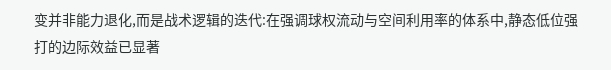变并非能力退化,而是战术逻辑的迭代:在强调球权流动与空间利用率的体系中,静态低位强打的边际效益已显著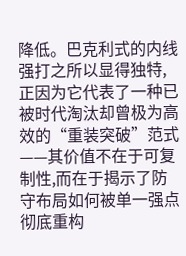降低。巴克利式的内线强打之所以显得独特,正因为它代表了一种已被时代淘汰却曾极为高效的“重装突破”范式——其价值不在于可复制性,而在于揭示了防守布局如何被单一强点彻底重构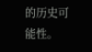的历史可能性。